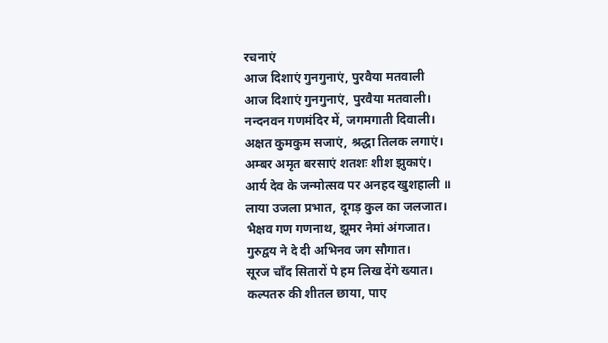रचनाएं
आज दिशाएं गुनगुनाएं, पुरवैया मतवाली
आज दिशाएं गुनगुनाएं, पुरवैया मतवाली।
नन्दनवन गणमंदिर में, जगमगाती दिवाली।
अक्षत कुमकुम सजाएं, श्रद्धा तिलक लगाएं।
अम्बर अमृत बरसाएं शतशः शीश झुकाएं।
आर्य देव के जन्मोत्सव पर अनहद खुशहाली ॥
लाया उजला प्रभात, दूगड़ कुल का जलजात।
भैक्षव गण गणनाथ, झूमर नेमां अंगजात।
गुरुद्वय ने दे दी अभिनव जग सौगात।
सूरज चाँद सितारों पे हम लिख देंगे ख्यात।
कल्पतरु की शीतल छाया, पाए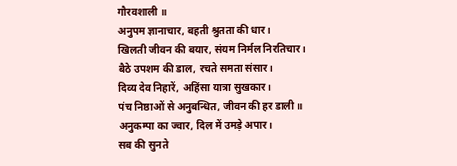गौरवशाली ॥
अनुपम ज्ञानाचार, बहती श्रुतता की धार।
खिलती जीवन की बयार, संयम निर्मल निरतिचार।
बैठे उपशम की डाल, रचते समता संसार।
दिव्य देव निहारें, अहिंसा यात्रा सुखकार।
पंच निष्ठाओं से अनुबन्धित, जीवन की हर डाली ॥
अनुकम्पा का ज्वार, दिल में उमड़े अपार।
सब की सुनते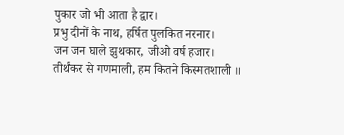पुकार जो भी आता है द्वार।
प्रभु दीनों के नाथ, हर्षित पुलकित नरनार।
जन जन घाले झुथकार, जीओ वर्ष हजार।
तीर्थंकर से गणमाली, हम कितने किस्मतशाली ॥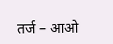तर्ज – आओ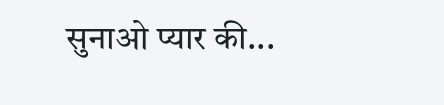सुनाओ प्यार की...